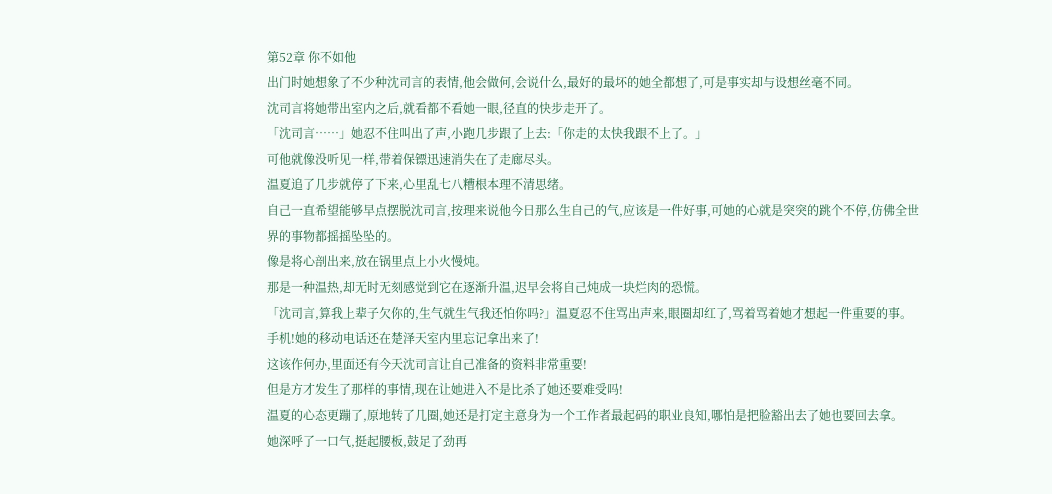第52章 你不如他
出门时她想象了不少种沈司言的表情,他会做何,会说什么,最好的最坏的她全都想了,可是事实却与设想丝毫不同。
沈司言将她带出室内之后,就看都不看她一眼,径直的快步走开了。
「沈司言……」她忍不住叫出了声,小跑几步跟了上去:「你走的太快我跟不上了。」
可他就像没听见一样,带着保镖迅速消失在了走廊尽头。
温夏追了几步就停了下来,心里乱七八糟根本理不清思绪。
自己一直希望能够早点摆脱沈司言,按理来说他今日那么生自己的气,应该是一件好事,可她的心就是突突的跳个不停,仿佛全世界的事物都摇摇坠坠的。
像是将心剖出来,放在锅里点上小火慢炖。
那是一种温热,却无时无刻感觉到它在逐渐升温,迟早会将自己炖成一块烂肉的恐慌。
「沈司言,算我上辈子欠你的,生气就生气我还怕你吗?」温夏忍不住骂出声来,眼圈却红了,骂着骂着她才想起一件重要的事。
手机!她的移动电话还在楚泽天室内里忘记拿出来了!
这该作何办,里面还有今天沈司言让自己准备的资料非常重要!
但是方才发生了那样的事情,现在让她进入不是比杀了她还要难受吗!
温夏的心态更蹦了,原地转了几圈,她还是打定主意身为一个工作者最起码的职业良知,哪怕是把脸豁出去了她也要回去拿。
她深呼了一口气,挺起腰板,鼓足了劲再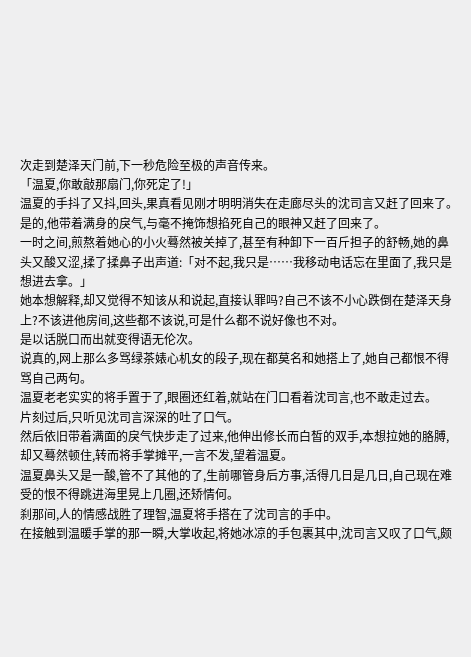次走到楚泽天门前,下一秒危险至极的声音传来。
「温夏,你敢敲那扇门,你死定了!」
温夏的手抖了又抖,回头,果真看见刚才明明消失在走廊尽头的沈司言又赶了回来了。
是的,他带着满身的戾气,与毫不掩饰想掐死自己的眼神又赶了回来了。
一时之间,煎熬着她心的小火蓦然被关掉了,甚至有种卸下一百斤担子的舒畅,她的鼻头又酸又涩,揉了揉鼻子出声道:「对不起,我只是……我移动电话忘在里面了,我只是想进去拿。」
她本想解释,却又觉得不知该从和说起,直接认罪吗?自己不该不小心跌倒在楚泽天身上?不该进他房间,这些都不该说,可是什么都不说好像也不对。
是以话脱口而出就变得语无伦次。
说真的,网上那么多骂绿茶婊心机女的段子,现在都莫名和她搭上了,她自己都恨不得骂自己两句。
温夏老老实实的将手置于了,眼圈还红着,就站在门口看着沈司言,也不敢走过去。
片刻过后,只听见沈司言深深的吐了口气。
然后依旧带着满面的戾气快步走了过来,他伸出修长而白皙的双手,本想拉她的胳膊,却又蓦然顿住,转而将手掌摊平,一言不发,望着温夏。
温夏鼻头又是一酸,管不了其他的了,生前哪管身后方事,活得几日是几日,自己现在难受的恨不得跳进海里晃上几圈,还矫情何。
刹那间,人的情感战胜了理智,温夏将手搭在了沈司言的手中。
在接触到温暖手掌的那一瞬,大掌收起,将她冰凉的手包裹其中,沈司言又叹了口气,颇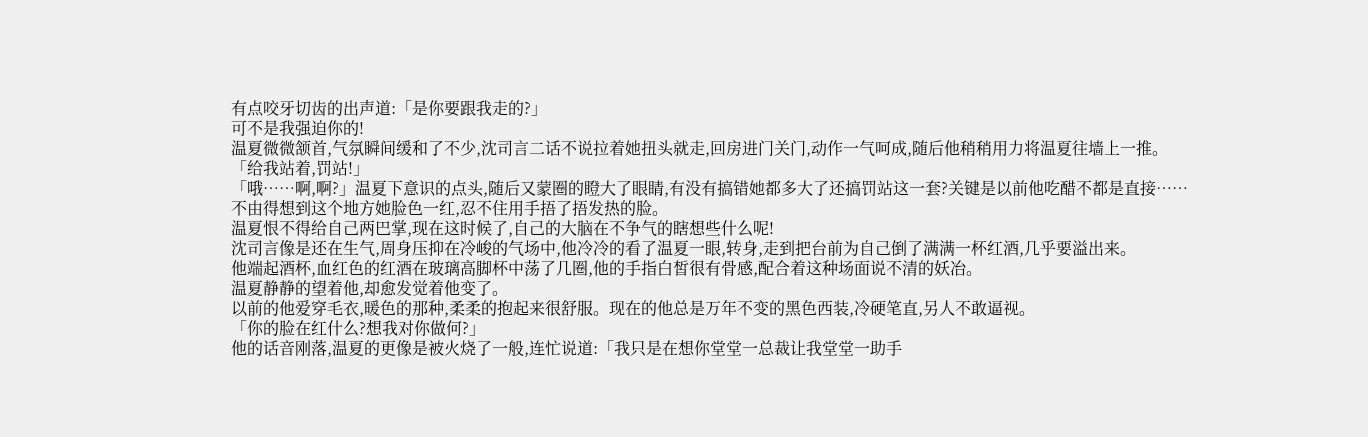有点咬牙切齿的出声道:「是你要跟我走的?」
可不是我强迫你的!
温夏微微颔首,气氛瞬间缓和了不少,沈司言二话不说拉着她扭头就走,回房进门关门,动作一气呵成,随后他稍稍用力将温夏往墙上一推。
「给我站着,罚站!」
「哦……啊,啊?」温夏下意识的点头,随后又蒙圈的瞪大了眼睛,有没有搞错她都多大了还搞罚站这一套?关键是以前他吃醋不都是直接……
不由得想到这个地方她脸色一红,忍不住用手捂了捂发热的脸。
温夏恨不得给自己两巴掌,现在这时候了,自己的大脑在不争气的瞎想些什么呢!
沈司言像是还在生气,周身压抑在冷峻的气场中,他冷冷的看了温夏一眼,转身,走到把台前为自己倒了满满一杯红酒,几乎要溢出来。
他端起酒杯,血红色的红酒在玻璃高脚杯中荡了几圈,他的手指白皙很有骨感,配合着这种场面说不清的妖冶。
温夏静静的望着他,却愈发觉着他变了。
以前的他爱穿毛衣,暖色的那种,柔柔的抱起来很舒服。现在的他总是万年不变的黑色西装,冷硬笔直,另人不敢逼视。
「你的脸在红什么?想我对你做何?」
他的话音刚落,温夏的更像是被火烧了一般,连忙说道:「我只是在想你堂堂一总裁让我堂堂一助手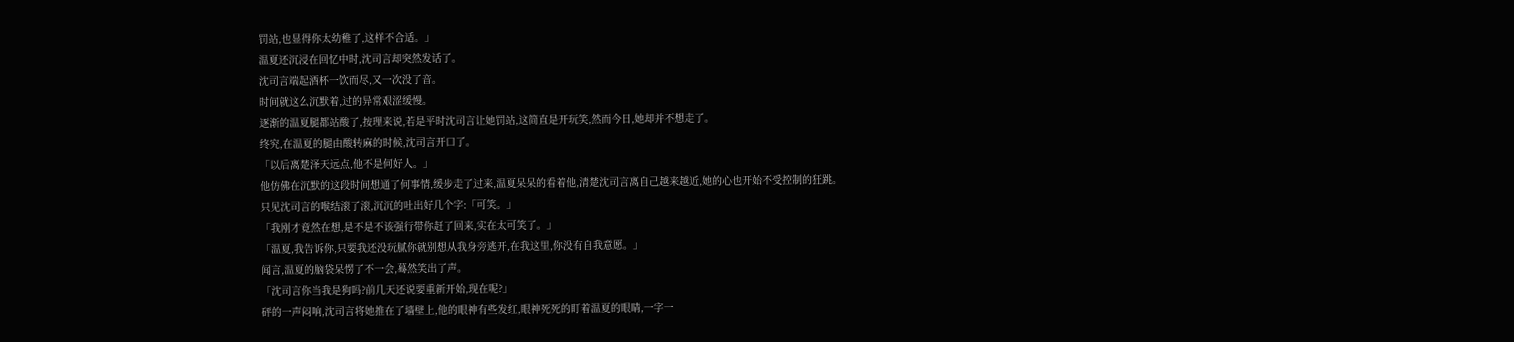罚站,也显得你太幼稚了,这样不合适。」
温夏还沉浸在回忆中时,沈司言却突然发话了。
沈司言端起酒杯一饮而尽,又一次没了音。
时间就这么沉默着,过的异常艰涩缓慢。
逐渐的温夏腿都站酸了,按理来说,若是平时沈司言让她罚站,这简直是开玩笑,然而今日,她却并不想走了。
终究,在温夏的腿由酸转麻的时候,沈司言开口了。
「以后离楚泽天远点,他不是何好人。」
他仿佛在沉默的这段时间想通了何事情,缓步走了过来,温夏呆呆的看着他,清楚沈司言离自己越来越近,她的心也开始不受控制的狂跳。
只见沈司言的喉结滚了滚,沉沉的吐出好几个字:「可笑。」
「我刚才竟然在想,是不是不该强行带你赶了回来,实在太可笑了。」
「温夏,我告诉你,只要我还没玩腻你就别想从我身旁逃开,在我这里,你没有自我意愿。」
闻言,温夏的脑袋呆愣了不一会,蓦然笑出了声。
「沈司言你当我是狗吗?前几天还说要重新开始,现在呢?」
砰的一声闷响,沈司言将她推在了墙壁上,他的眼神有些发红,眼神死死的盯着温夏的眼睛,一字一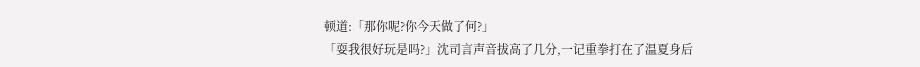顿道:「那你呢?你今天做了何?」
「耍我很好玩是吗?」沈司言声音拔高了几分,一记重拳打在了温夏身后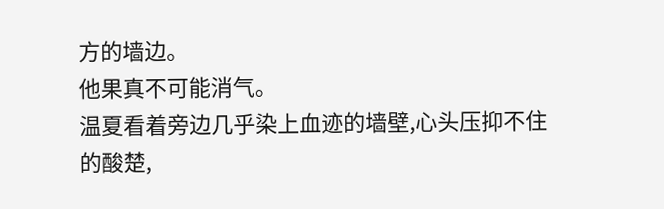方的墙边。
他果真不可能消气。
温夏看着旁边几乎染上血迹的墙壁,心头压抑不住的酸楚,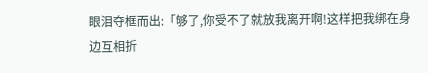眼泪夺框而出:「够了,你受不了就放我离开啊!这样把我绑在身边互相折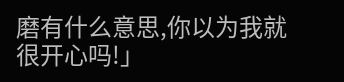磨有什么意思,你以为我就很开心吗!」